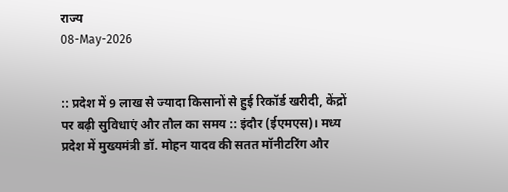राज्य
08-May-2026


:: प्रदेश में 9 लाख से ज्यादा किसानों से हुई रिकॉर्ड खरीदी, केंद्रों पर बढ़ी सुविधाएं और तौल का समय :: इंदौर (ईएमएस)। मध्य प्रदेश में मुख्यमंत्री डॉ. मोहन यादव की सतत मॉनीटरिंग और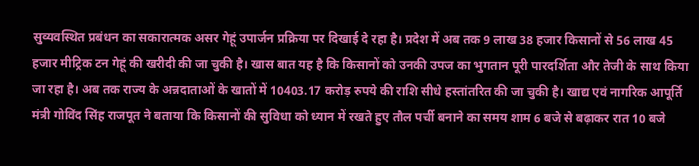सुव्यवस्थित प्रबंधन का सकारात्मक असर गेहूं उपार्जन प्रक्रिया पर दिखाई दे रहा है। प्रदेश में अब तक 9 लाख 38 हजार किसानों से 56 लाख 45 हजार मीट्रिक टन गेहूं की खरीदी की जा चुकी है। खास बात यह है कि किसानों को उनकी उपज का भुगतान पूरी पारदर्शिता और तेजी के साथ किया जा रहा है। अब तक राज्य के अन्नदाताओं के खातों में 10403.17 करोड़ रुपये की राशि सीधे हस्तांतरित की जा चुकी है। खाद्य एवं नागरिक आपूर्ति मंत्री गोविंद सिंह राजपूत ने बताया कि किसानों की सुविधा को ध्यान में रखते हुए तौल पर्ची बनाने का समय शाम 6 बजे से बढ़ाकर रात 10 बजे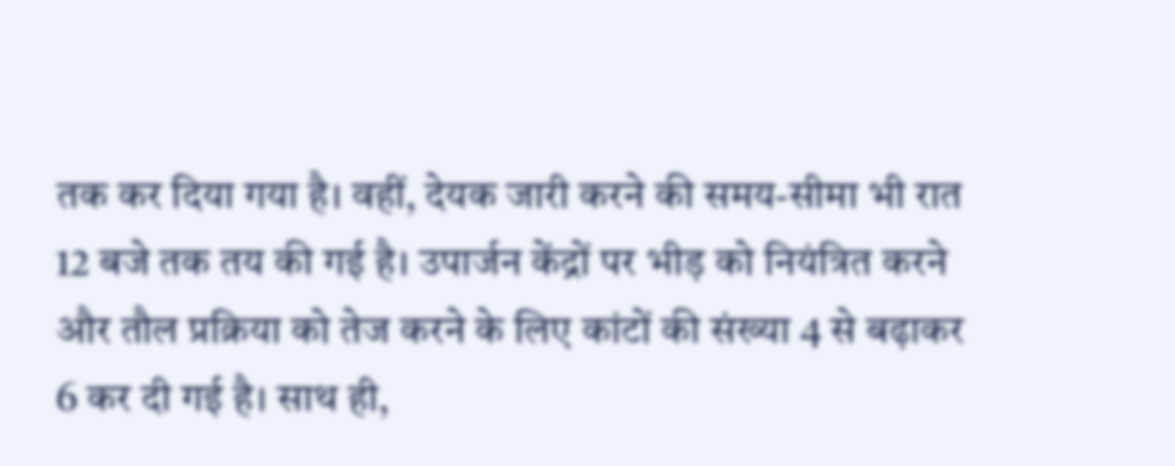तक कर दिया गया है। वहीं, देयक जारी करने की समय-सीमा भी रात 12 बजे तक तय की गई है। उपार्जन केंद्रों पर भीड़ को नियंत्रित करने और तौल प्रक्रिया को तेज करने के लिए कांटों की संख्या 4 से बढ़ाकर 6 कर दी गई है। साथ ही,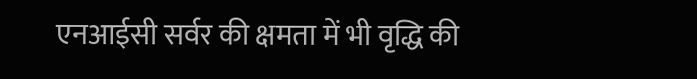एनआईसी सर्वर की क्षमता में भी वृद्धि की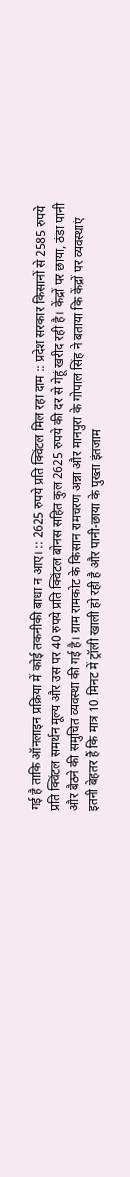गई है ताकि ऑनलाइन प्रक्रिया में कोई तकनीकी बाधा न आए। :: 2625 रुपये प्रति क्विंटल मिल रहा दाम :: प्रदेश सरकार किसानों से 2585 रुपये प्रति क्विंटल समर्थन मूल्य और उस पर 40 रुपये प्रति क्विंटल बोनस सहित कुल 2625 रुपये की दर से गेहूं खरीद रही है। केंद्रों पर छाया, ठंडा पानी और बैठने की समुचित व्यवस्था की गई है। ग्राम रामकोट के किसान रामचरण अन्ना और मानपुरा के गोपाल सिंह ने बताया कि केंद्रों पर व्यवस्थाएं इतनी बेहतर हैं कि मात्र 10 मिनट में ट्रॉली खाली हो रही है और पानी-छाया के पुख्ता इंतजाम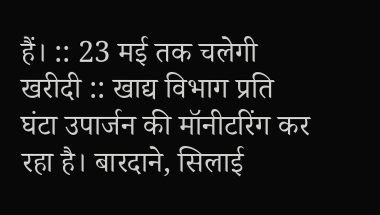हैं। :: 23 मई तक चलेगी खरीदी :: खाद्य विभाग प्रति घंटा उपार्जन की मॉनीटरिंग कर रहा है। बारदाने, सिलाई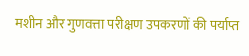मशीन और गुणवत्ता परीक्षण उपकरणों की पर्याप्त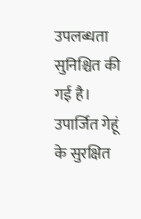उपलब्धता सुनिश्चित की गई है। उपार्जित गेहूं के सुरक्षित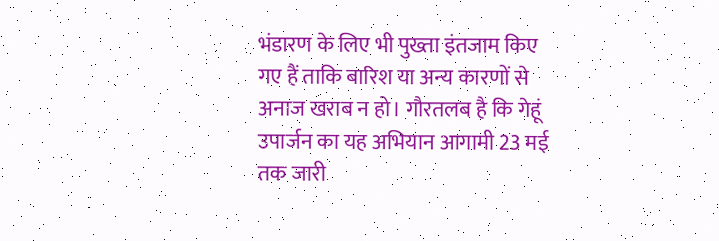भंडारण के लिए भी पुख्ता इंतजाम किए गए हैं ताकि बारिश या अन्य कारणों से अनाज खराब न हो। गौरतलब है कि गेहूं उपार्जन का यह अभियान आगामी 23 मई तक जारी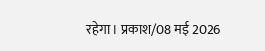रहेगा। प्रकाश/08 मई 2026